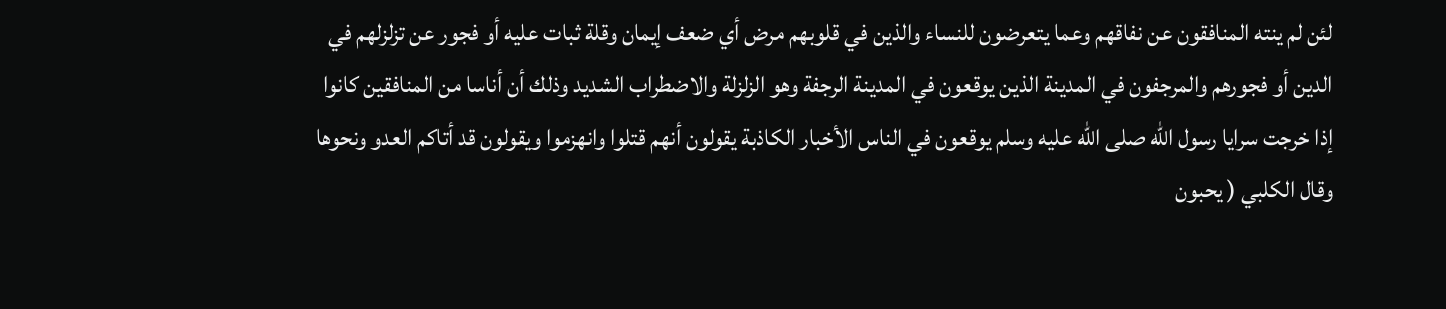لئن لم ينته المنافقون عن نفاقهم وعما يتعرضون للنساء والذين في قلوبهم مرض أي ضعف إيمان وقلة ثبات عليه أو فجور عن تزلزلهم في الدين أو فجورهم والمرجفون في المدينة الذين يوقعون في المدينة الرجفة وهو الزلزلة والاضطراب الشديد وذلك أن أناسا من المنافقين كانوا إذا خرجت سرايا رسول الله صلى الله عليه وسلم يوقعون في الناس الأخبار الكاذبة يقولون أنهم قتلوا وانهزموا ويقولون قد أتاكم العدو ونحوها وقال الكلبي ( يحبون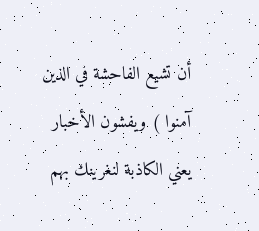أن تشيع الفاحشة في الذين آمنوا ) ويفشون الأخبار يعني الكاذبة لنغرينك بهم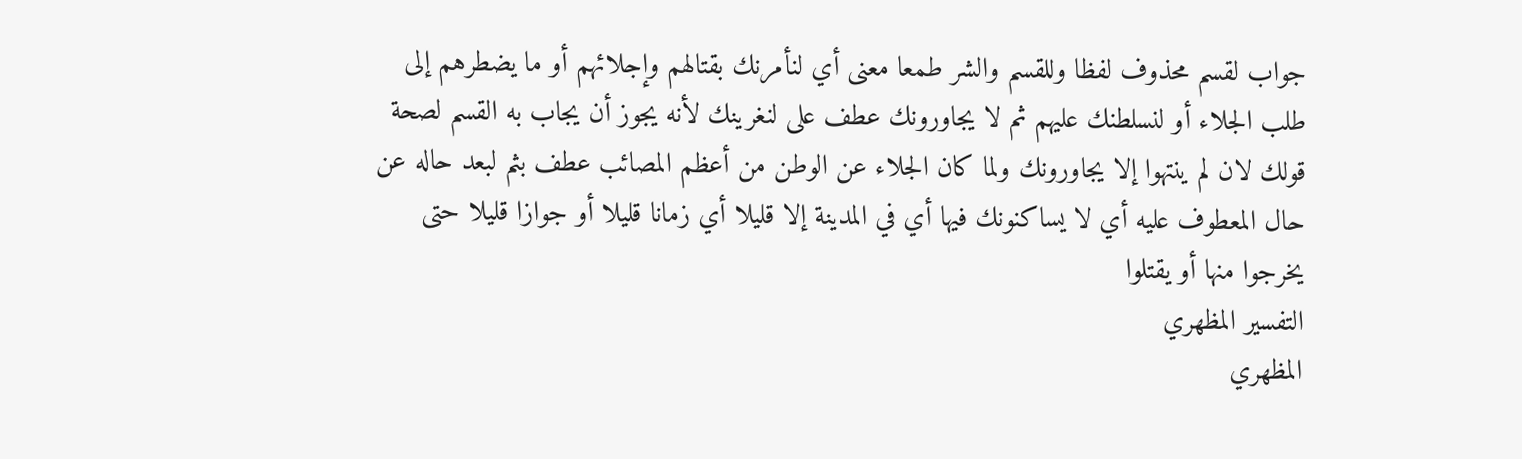جواب لقسم محذوف لفظا وللقسم والشر طمعا معنى أي لنأمرنك بقتالهم وإجلائهم أو ما يضطرهم إلى طلب الجلاء أو لنسلطنك عليهم ثم لا يجاورونك عطف على لنغرينك لأنه يجوز أن يجاب به القسم لصحة قولك لان لم ينتهوا إلا يجاورونك ولما كان الجلاء عن الوطن من أعظم المصائب عطف بثم لبعد حاله عن حال المعطوف عليه أي لا يساكنونك فيها أي في المدينة إلا قليلا أي زمانا قليلا أو جوازا قليلا حتى يخرجوا منها أو يقتلوا
التفسير المظهري
المظهري